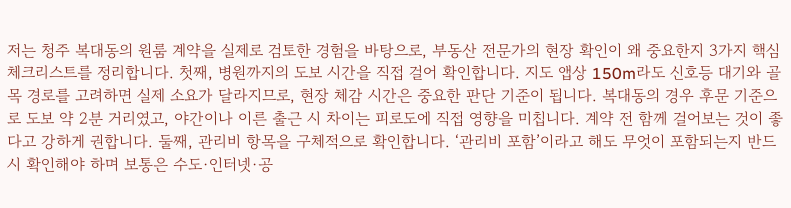저는 청주 복대동의 원룸 계약을 실제로 검토한 경험을 바탕으로, 부동산 전문가의 현장 확인이 왜 중요한지 3가지 핵심 체크리스트를 정리합니다. 첫째, 병원까지의 도보 시간을 직접 걸어 확인합니다. 지도 앱상 150m라도 신호등 대기와 골목 경로를 고려하면 실제 소요가 달라지므로, 현장 체감 시간은 중요한 판단 기준이 됩니다. 복대동의 경우 후문 기준으로 도보 약 2분 거리였고, 야간이나 이른 출근 시 차이는 피로도에 직접 영향을 미칩니다. 계약 전 함께 걸어보는 것이 좋다고 강하게 권합니다. 둘째, 관리비 항목을 구체적으로 확인합니다. ‘관리비 포함’이라고 해도 무엇이 포함되는지 반드시 확인해야 하며 보통은 수도·인터넷·공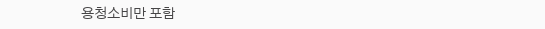용청소비만 포함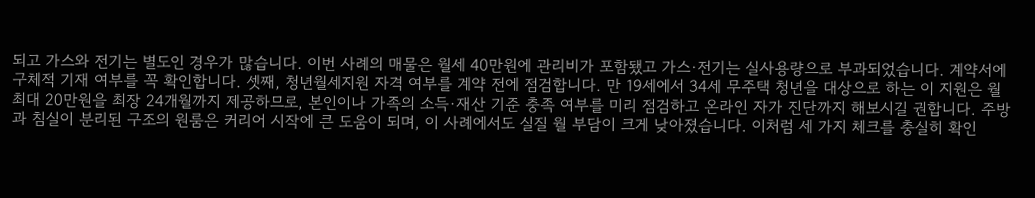되고 가스와 전기는 별도인 경우가 많습니다. 이번 사례의 매물은 월세 40만원에 관리비가 포함됐고 가스·전기는 실사용량으로 부과되었습니다. 계약서에 구체적 기재 여부를 꼭 확인합니다. 셋째, 청년월세지원 자격 여부를 계약 전에 점검합니다. 만 19세에서 34세 무주택 청년을 대상으로 하는 이 지원은 월 최대 20만원을 최장 24개월까지 제공하므로, 본인이나 가족의 소득·재산 기준 충족 여부를 미리 점검하고 온라인 자가 진단까지 해보시길 권합니다. 주방과 침실이 분리된 구조의 원룸은 커리어 시작에 큰 도움이 되며, 이 사례에서도 실질 월 부담이 크게 낮아졌습니다. 이처럼 세 가지 체크를 충실히 확인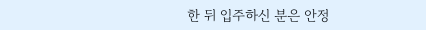한 뒤 입주하신 분은 안정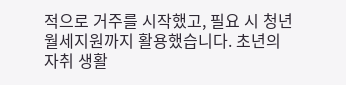적으로 거주를 시작했고, 필요 시 청년월세지원까지 활용했습니다. 초년의 자취 생활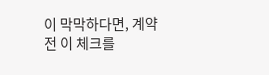이 막막하다면, 계약 전 이 체크를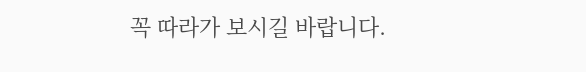꼭 따라가 보시길 바랍니다.